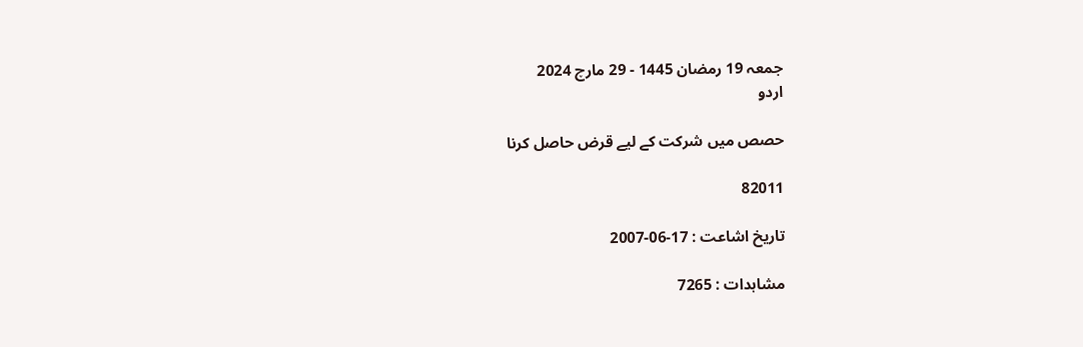جمعہ 19 رمضان 1445 - 29 مارچ 2024
اردو

حصص ميں شركت كے ليے قرض حاصل كرنا

82011

تاریخ اشاعت : 17-06-2007

مشاہدات : 7265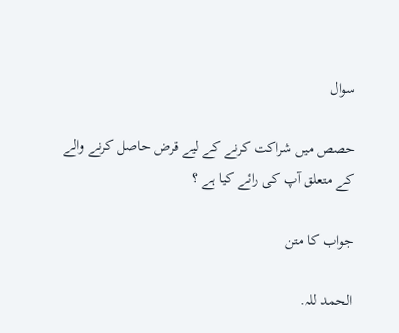سوال

حصص ميں شراكت كرنے كے ليے قرض حاصل كرنے والے كے متعلق آپ كى رائے كيا ہے ؟

جواب کا متن

الحمد للہ.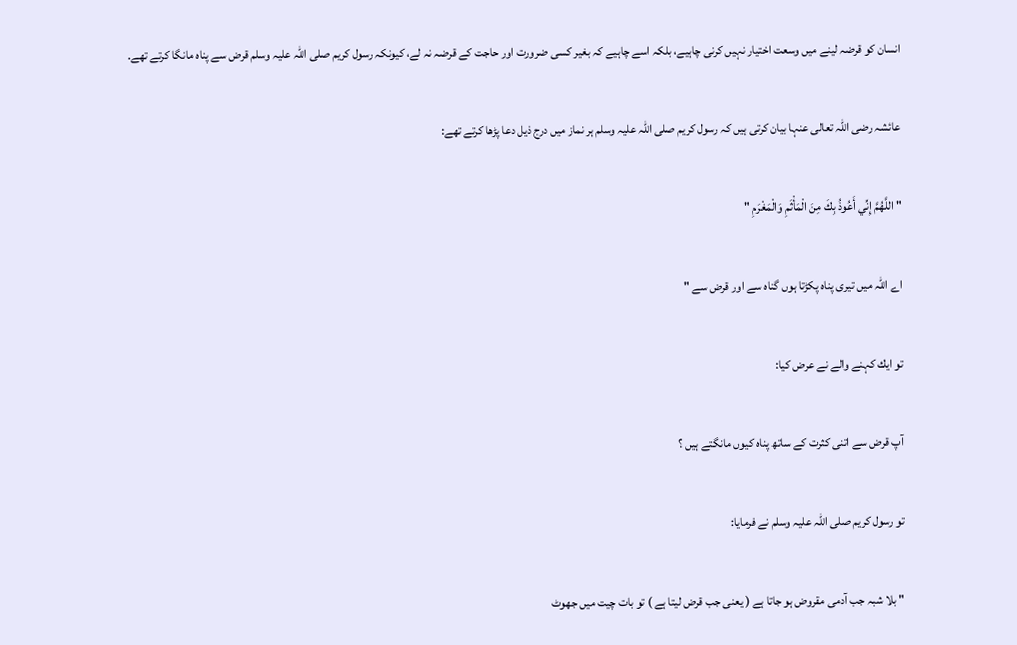انسان كو قرضہ لينے ميں وسعت اختيار نہيں كرنى چاہيے، بلكہ اسے چاہيے كہ بغير كسى ضرورت اور حاجت كے قرضہ نہ لے، كيونكہ رسول كريم صلى اللہ عليہ وسلم قرض سے پناہ مانگا كرتے تھے.

عائشہ رضى اللہ تعالى عنہا بيان كرتى ہيں كہ رسول كريم صلى اللہ عليہ وسلم ہر نماز ميں درج ذيل دعا پڑھا كرتے تھے:

" اللَّهُمَّ إِنِّي أَعُوذُ بِكَ مِنَ الْمَأْثَمِ وَالْمَغْرَمِ "

اے اللہ ميں تيرى پناہ پكڑتا ہوں گناہ سے اور قرض سے "

تو ايك كہنے والے نے عرض كيا:

آپ قرض سے اتنى كثرت كے ساتھ پناہ كيوں مانگتے ہيں ؟

تو رسول كريم صلى اللہ عليہ وسلم نے فرمايا:

" بلا شبہ جب آدمى مقروض ہو جاتا ہے ( يعنى جب قرض ليتا ہے ) تو بات چيت ميں جھوٹ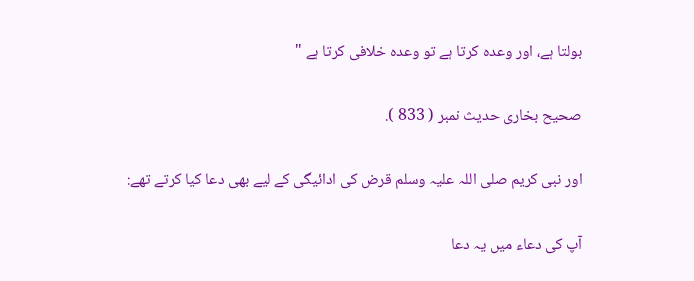بولتا ہے، اور وعدہ كرتا ہے تو وعدہ خلافى كرتا ہے "

صحيح بخارى حديث نمبر ( 833 ).

اور نبى كريم صلى اللہ عليہ وسلم قرض كى ادائيگى كے ليے بھى دعا كيا كرتے تھے:

آپ كى دعاء ميں يہ دعا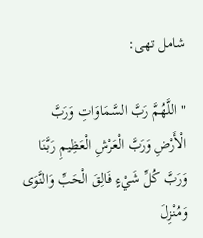شامل تھى:

" اللَّهُمَّ رَبَّ السَّمَاوَاتِ وَرَبَّ الْأَرْضِ وَرَبَّ الْعَرْشِ الْعَظِيمِ رَبَّنَا وَرَبَّ كُلِّ شَيْءٍ فَالِقَ الْحَبِّ وَالنَّوَى وَمُنْزِلَ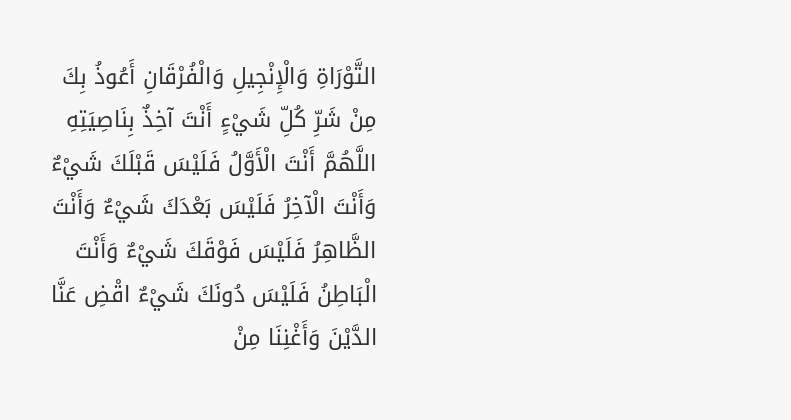التَّوْرَاةِ وَالْإِنْجِيلِ وَالْفُرْقَانِ أَعُوذُ بِكَ مِنْ شَرِّ كُلِّ شَيْءٍ أَنْتَ آخِذٌ بِنَاصِيَتِهِ اللَّهُمَّ أَنْتَ الْأَوَّلُ فَلَيْسَ قَبْلَكَ شَيْءٌ وَأَنْتَ الْآخِرُ فَلَيْسَ بَعْدَكَ شَيْءٌ وَأَنْتَ الظَّاهِرُ فَلَيْسَ فَوْقَكَ شَيْءٌ وَأَنْتَ الْبَاطِنُ فَلَيْسَ دُونَكَ شَيْءٌ اقْضِ عَنَّا الدَّيْنَ وَأَغْنِنَا مِنْ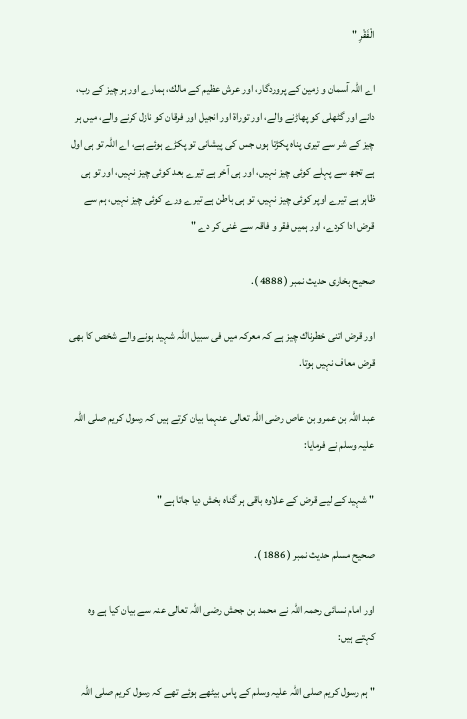الْفَقْرِ "

اے اللہ آسمان و زمين كے پروردگار، اور عرش عظيم كے مالك، ہمارے اور ہر چيز كے رب، دانے اور گٹھلى كو پھاڑنے والے، اور توراۃ اور انجيل اور فرقان كو نازل كرنے والے، ميں ہر چيز كے شر سے تيرى پناہ پكڑتا ہوں جس كى پيشانى تو پكڑے ہوئے ہے، اے اللہ تو ہى اول ہے تجھ سے پہلے كوئى چيز نہيں، اور ہى آخر ہے تيرے بعد كوئى چيز نہيں، اور تو ہى ظاہر ہے تيرے اوپر كوئى چيز نہيں، تو ہى باطن ہے تيرے ورے كوئى چيز نہيں، ہم سے قرض ادا كردے، اور ہميں فقر و فاقہ سے غنى كر دے "

صحيح بخارى حديث نمبر ( 4888 ).

اور قرض اتنى خطرناك چيز ہے كہ معركہ ميں فى سبيل اللہ شہيد ہونے والے شخص كا بھى قرض معاف نہيں ہوتا.

عبد اللہ بن عمرو بن عاص رضى اللہ تعالى عنہما بيان كرتے ہيں كہ رسول كريم صلى اللہ عليہ وسلم نے فرمايا:

" شہيد كے ليے قرض كے علاوہ باقى ہر گناہ بخش ديا جاتا ہے "

صحيح مسلم حديث نمبر ( 1886 ).

اور امام نسائى رحمہ اللہ نے محمد بن جحش رضى اللہ تعالى عنہ سے بيان كيا ہے وہ كہتے ہيں:

" ہم رسول كريم صلى اللہ عليہ وسلم كے پاس بيٹھے ہوئے تھے كہ رسول كريم صلى اللہ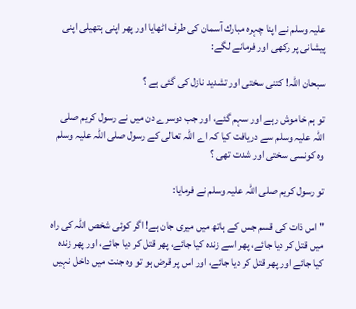عليہ وسلم نے اپنا چہرہ مبارك آسمان كى طرف اٹھايا اور پھر اپنى ہتھيلى اپنى پيشانى پر ركھى اور فرمانے لگے:

سبحان اللہ! كتنى سختى اور تشديد نازل كى گئى ہے ؟

تو ہم خاموش رہے اور سہم گئے، اور جب دوسرے دن ميں نے رسول كريم صلى اللہ عليہ وسلم سے دريافت كيا كہ اے اللہ تعالى كے رسول صلى اللہ عليہ وسلم وہ كونسى سختى اور شدت تھى ؟

تو رسول كريم صلى اللہ عليہ وسلم نے فرمايا:

" اس ذات كى قسم جس كے ہاتھ ميں ميرى جان ہے! اگر كوئى شخص اللہ كى راہ ميں قتل كر ديا جائے، پھر اسے زندہ كيا جائے، پھر قتل كر ديا جائے، اور پھر زندہ كيا جائے اور پھر قتل كر ديا جائے، اور اس پر قرض ہو تو وہ جنت ميں داخل نہيں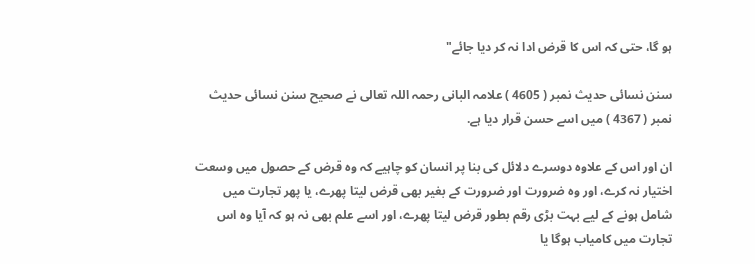ہو گا، حتى كہ اس كا قرض ادا نہ كر ديا جائے"

سنن نسائى حديث نمبر ( 4605 ) علامہ البانى رحمہ اللہ تعالى نے صحيح سنن نسائى حديث نمبر ( 4367 ) ميں اسے حسن قرار ديا ہے.

ان اور اس كے علاوہ دوسرے دلائل كى بنا پر انسان كو چاہيے كہ وہ قرض كے حصول ميں وسعت اختيار نہ كرے، اور وہ ضرورت اور ضرورت كے بغير بھى قرض ليتا پھرے، يا پھر تجارت ميں شامل ہونے كے ليے بہت بڑى رقم بطور قرض ليتا پھرے، اور اسے علم بھى نہ ہو كہ آيا وہ اس تجارت ميں كامياب ہوگا يا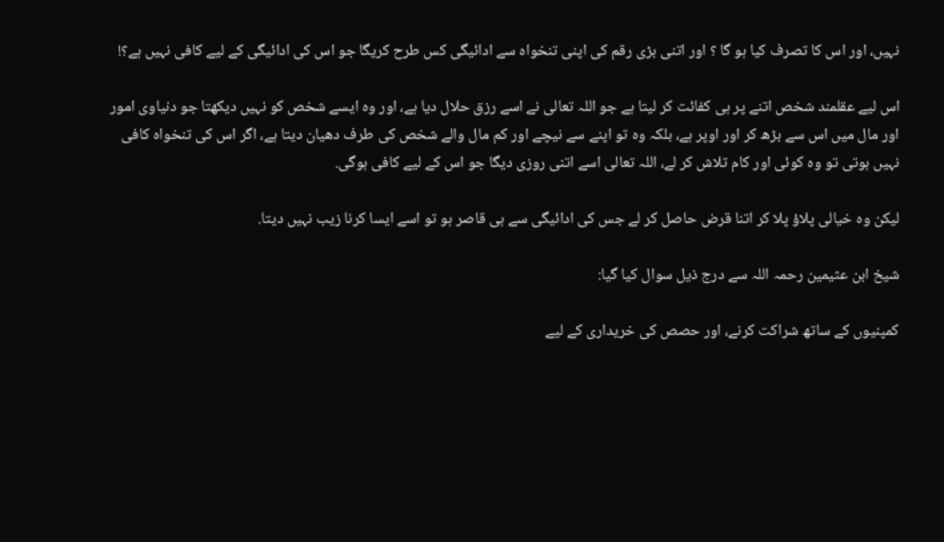نہيں، اور اس كا تصرف كيا ہو گا ؟ اور اتنى بڑى رقم كى اپنى تنخواہ سے ادائيگى كس طرح كريگا جو اس كى ادائيگى كے ليے كافى نہيں ہے؟!

اس ليے عقلمند شخص اتنے پر ہى كفائت كر ليتا ہے جو اللہ تعالى نے اسے رزق حلال ديا ہے، اور وہ ايسے شخص كو نہيں ديكھتا جو دنياوى امور اور مال ميں اس سے بڑھ كر اور اوپر ہے، بلكہ وہ تو اپنے سے نيچے اور كم مال والے شخص كى طرف دھيان ديتا ہے، اگر اس كى تنخواہ كافى نہيں ہوتى تو وہ كوئى اور كام تلاش كر لے، اللہ تعالى اسے اتنى روزى ديگا جو اس كے ليے كافى ہوگى.

ليكن وہ خيالى پلاؤ پلا كر اتنا قرض حاصل كر لے جس كى ادائيگى سے ہى قاصر ہو تو اسے ايسا كرنا زيب نہيں ديتا.

شيخ ابن عثيمين رحمہ اللہ سے درج ذيل سوال كيا گيا:

كمپنيوں كے ساتھ شراكت كرنے، اور حصص كى خريدارى كے ليے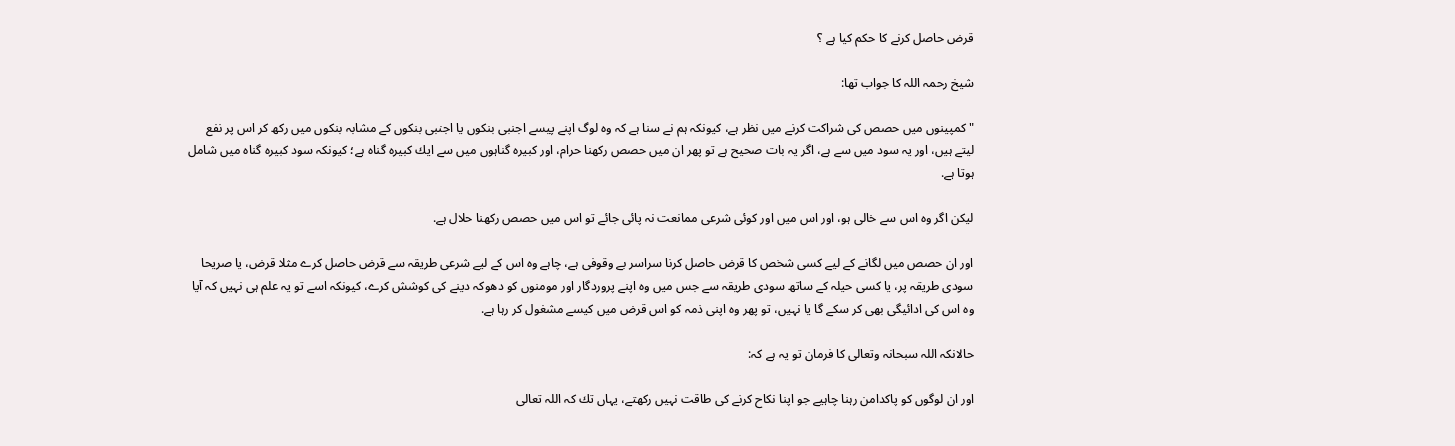قرض حاصل كرنے كا حكم كيا ہے ؟

شيخ رحمہ اللہ كا جواب تھا:

" كمپينوں ميں حصص كى شراكت كرنے ميں نظر ہے، كيونكہ ہم نے سنا ہے كہ وہ لوگ اپنے پيسے اجنبى بنكوں يا اجنبى بنكوں كے مشابہ بنكوں ميں ركھ كر اس پر نفع ليتے ہيں، اور يہ سود ميں سے ہے، اگر يہ بات صحيح ہے تو پھر ان ميں حصص ركھنا حرام، اور كبيرہ گناہوں ميں سے ايك كبيرہ گناہ ہے؛ كيونكہ سود كبيرہ گناہ ميں شامل ہوتا ہے.

ليكن اگر وہ اس سے خالى ہو، اور اس ميں اور كوئى شرعى ممانعت نہ پائى جائے تو اس ميں حصص ركھنا حلال ہے.

اور ان حصص ميں لگانے كے ليے كسى شخص كا قرض حاصل كرنا سراسر بے وقوفى ہے، چاہے وہ اس كے ليے شرعى طريقہ سے قرض حاصل كرے مثلا قرض، يا صريحا سودى طريقہ پر، يا كسى حيلہ كے ساتھ سودى طريقہ سے جس ميں وہ اپنے پروردگار اور مومنوں كو دھوكہ دينے كى كوشش كرے، كيونكہ اسے تو يہ علم ہى نہيں كہ آيا وہ اس كى ادائيگى بھى كر سكے گا يا نہيں، تو پھر وہ اپنى ذمہ كو اس قرض ميں كيسے مشغول كر رہا ہے.

حالانكہ اللہ سبحانہ وتعالى كا فرمان تو يہ ہے كہ:

اور ان لوگوں كو پاكدامن رہنا چاہيے جو اپنا نكاح كرنے كى طاقت نہيں ركھتے، يہاں تك كہ اللہ تعالى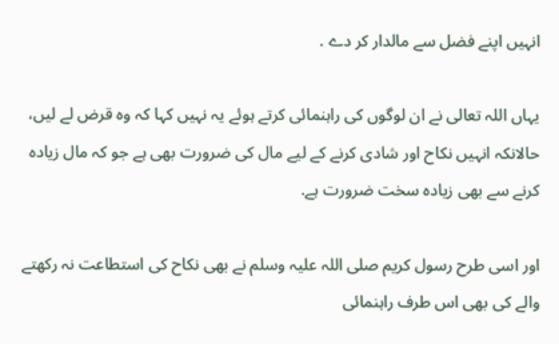انہيں اپنے فضل سے مالدار كر دے .

يہاں اللہ تعالى نے ان لوگوں كى راہنمائى كرتے ہوئے يہ نہيں كہا كہ وہ قرض لے ليں، حالانكہ انہيں نكاح اور شادى كرنے كے ليے مال كى ضرورت بھى ہے جو كہ مال زيادہ كرنے سے بھى زيادہ سخت ضرورت ہے.

اور اسى طرح رسول كريم صلى اللہ عليہ وسلم نے بھى نكاح كى استطاعت نہ ركھتے والے كى بھى اس طرف راہنمائى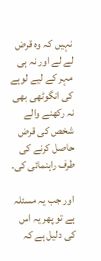نہيں كہ وہ قرض لے لے اور نہ ہى مہر كے ليے لوہے كى انگوٹھى بھى نہ ركھنے والے شخص كى قرض حاصل كرنے كى طرف راہنمائى كى.

اور جب يہ مسئلہ ہے تو پھر يہ اس كى دليل ہے كہ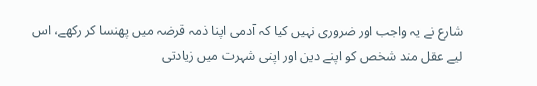شارع نے يہ واجب اور ضرورى نہيں كيا كہ آدمى اپنا ذمہ قرضہ ميں پھنسا كر ركھے، اس ليے عقل مند شخص كو اپنے دين اور اپنى شہرت ميں زيادتى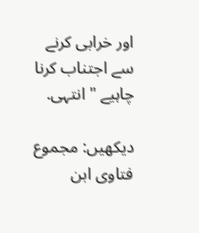اور خرابى كرنے سے اجتناب كرنا چاہيے " انتہى.

ديكھيں: مجموع فتاوى ابن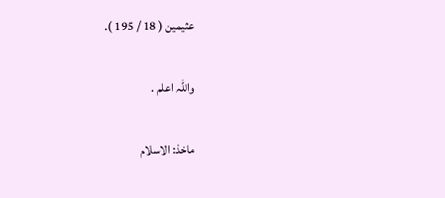عثيمين ( 18 / 195 ).

واللہ اعلم .

ماخذ: الاسلام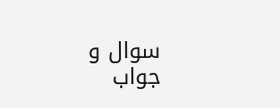سوال و جواب